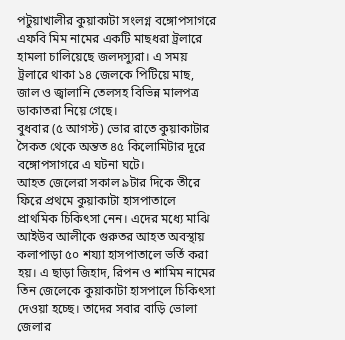পটুয়াখালীর কুয়াকাটা সংলগ্ন বঙ্গোপসাগরে এফবি মিম নামের একটি মাছধরা ট্রলারে হামলা চালিয়েছে জলদস্যুরা। এ সময় ট্রলারে থাকা ১৪ জেলকে পিটিয়ে মাছ, জাল ও জ্বালানি তেলসহ বিভিন্ন মালপত্র ডাকাতরা নিয়ে গেছে।
বুধবার (৫ আগস্ট) ভোর রাতে কুয়াকাটার সৈকত থেকে অন্তত ৪৫ কিলোমিটার দূরে বঙ্গোপসাগরে এ ঘটনা ঘটে।
আহত জেলেরা সকাল ৯টার দিকে তীরে ফিরে প্রথমে কুয়াকাটা হাসপাতালে প্রাথমিক চিকিৎসা নেন। এদের মধ্যে মাঝি আইউব আলীকে গুরুতর আহত অবস্থায় কলাপাড়া ৫০ শয্যা হাসপাতালে ভর্তি করা হয়। এ ছাড়া জিহাদ, রিপন ও শামিম নামের তিন জেলেকে কুয়াকাটা হাসপালে চিকিৎসা দেওয়া হচ্ছে। তাদের সবার বাড়ি ভোলা জেলার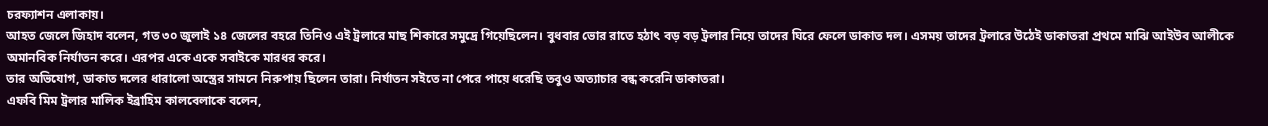চরফ্যাশন এলাকায়।
আহত জেলে জিহাদ বলেন, গত ৩০ জুলাই ১৪ জেলের বহরে তিনিও এই ট্রলারে মাছ শিকারে সমুদ্রে গিয়েছিলেন। বুধবার ভোর রাতে হঠাৎ বড় বড় ট্রলার নিয়ে তাদের ঘিরে ফেলে ডাকাত দল। এসময় তাদের ট্রলারে উঠেই ডাকাতরা প্রথমে মাঝি আইউব আলীকে অমানবিক নির্যাতন করে। এরপর একে একে সবাইকে মারধর করে।
তার অভিযোগ, ডাকাত দলের ধারালো অস্ত্রের সামনে নিরুপায় ছিলেন তারা। নির্যাতন সইতে না পেরে পায়ে ধরেছি তবুও অত্যাচার বন্ধ করেনি ডাকাতরা।
এফবি মিম ট্রলার মালিক ইব্রাহিম কালবেলাকে বলেন,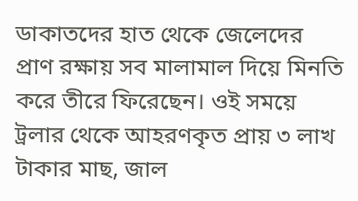ডাকাতদের হাত থেকে জেলেদের প্রাণ রক্ষায় সব মালামাল দিয়ে মিনতি করে তীরে ফিরেছেন। ওই সময়ে ট্রলার থেকে আহরণকৃত প্রায় ৩ লাখ টাকার মাছ, জাল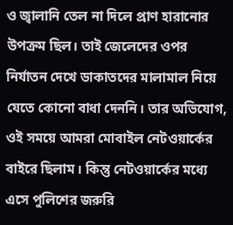ও জ্বালানি তেল না দিলে প্রাণ হারানোর উপক্রম ছিল। তাই জেলেদের ওপর নির্যাতন দেখে ডাকাতদের মালামাল নিয়ে যেতে কোনো বাধা দেননি। তার অভিযোগ, ওই সময়ে আমরা মোবাইল নেটওয়ার্কের বাইরে ছিলাম। কিন্তু নেটওয়ার্কের মধ্যে এসে পুলিশের জরুরি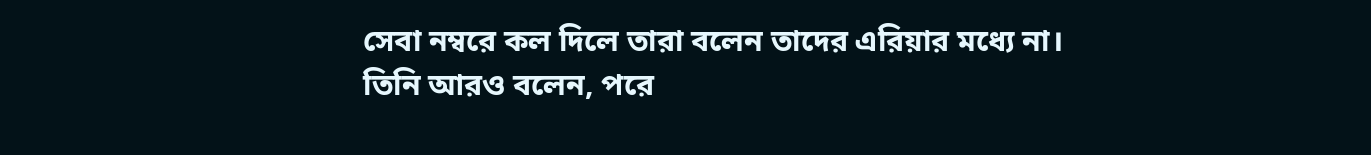সেবা নম্বরে কল দিলে তারা বলেন তাদের এরিয়ার মধ্যে না।
তিনি আরও বলেন, পরে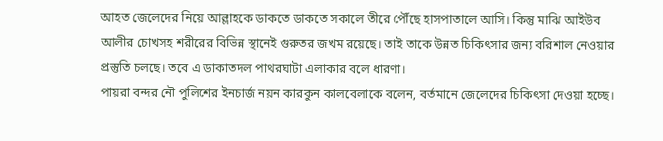আহত জেলেদের নিয়ে আল্লাহকে ডাকতে ডাকতে সকালে তীরে পৌঁছে হাসপাতালে আসি। কিন্তু মাঝি আইউব আলীর চোখসহ শরীরের বিভিন্ন স্থানেই গুরুতর জখম রয়েছে। তাই তাকে উন্নত চিকিৎসার জন্য বরিশাল নেওয়ার প্রস্তুতি চলছে। তবে এ ডাকাতদল পাথরঘাটা এলাকার বলে ধারণা।
পায়রা বন্দর নৌ পুলিশের ইনচার্জ নয়ন কারকুন কালবেলাকে বলেন, বর্তমানে জেলেদের চিকিৎসা দেওয়া হচ্ছে।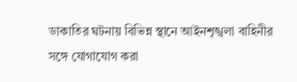ডাকাতির ঘটনায় বিভিন্ন স্থানে আইনশৃঙ্খলা বাহিনীর সঙ্গে যোগাযোগ করা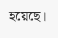হয়েছে।